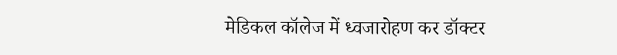मेडिकल कॉलेज में ध्वजारोहण कर डॉक्टर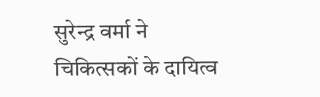सुरेन्द्र वर्मा ने चिकित्सकों के दायित्व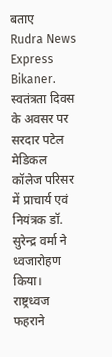बताए
Rudra News Express Bikaner.
स्वतंत्रता दिवस के अवसर पर सरदार पटेल मेडिकल कॉलेज परिसर में प्राचार्य एवं नियंत्रक डॉ. सुरेन्द्र वर्मा ने ध्वजारोहण किया। राष्ट्रध्वज फहराने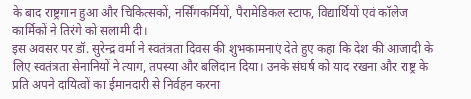के बाद राष्ट्रगान हुआ और चिकित्सकों, नर्सिंगकर्मियों, पैरामेडिकल स्टाफ, विद्यार्थियों एवं कॉलेज कार्मिकों ने तिरंगे को सलामी दी।
इस अवसर पर डॉ. सुरेन्द्र वर्मा ने स्वतंत्रता दिवस की शुभकामनाएं देते हुए कहा कि देश की आजादी के लिए स्वतंत्रता सेनानियों ने त्याग, तपस्या और बलिदान दिया। उनके संघर्ष को याद रखना और राष्ट्र के प्रति अपने दायित्वों का ईमानदारी से निर्वहन करना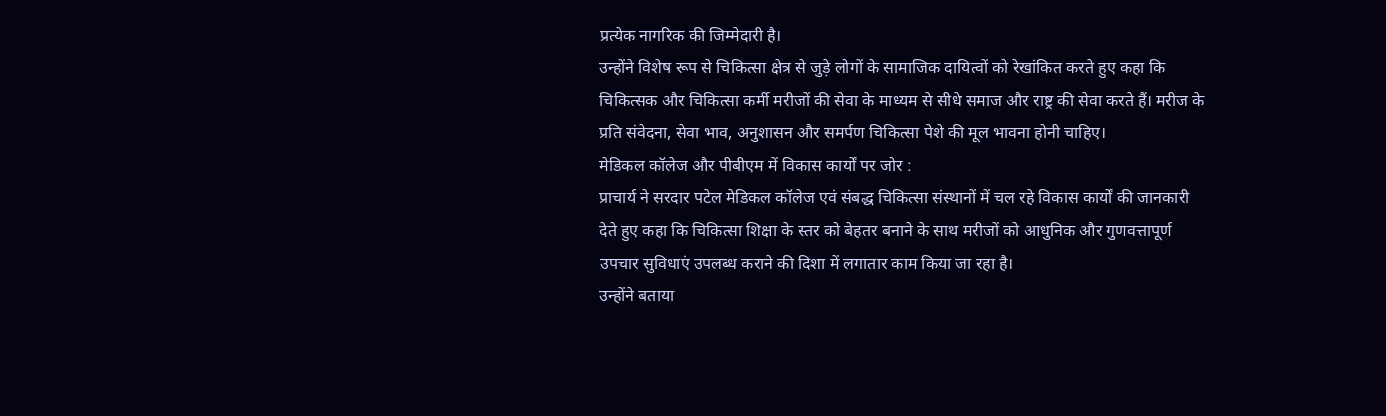प्रत्येक नागरिक की जिम्मेदारी है।
उन्होंने विशेष रूप से चिकित्सा क्षेत्र से जुड़े लोगों के सामाजिक दायित्वों को रेखांकित करते हुए कहा कि चिकित्सक और चिकित्सा कर्मी मरीजों की सेवा के माध्यम से सीधे समाज और राष्ट्र की सेवा करते हैं। मरीज के प्रति संवेदना, सेवा भाव, अनुशासन और समर्पण चिकित्सा पेशे की मूल भावना होनी चाहिए।
मेडिकल कॉलेज और पीबीएम में विकास कार्यों पर जोर :
प्राचार्य ने सरदार पटेल मेडिकल कॉलेज एवं संबद्ध चिकित्सा संस्थानों में चल रहे विकास कार्यों की जानकारी देते हुए कहा कि चिकित्सा शिक्षा के स्तर को बेहतर बनाने के साथ मरीजों को आधुनिक और गुणवत्तापूर्ण उपचार सुविधाएं उपलब्ध कराने की दिशा में लगातार काम किया जा रहा है।
उन्होंने बताया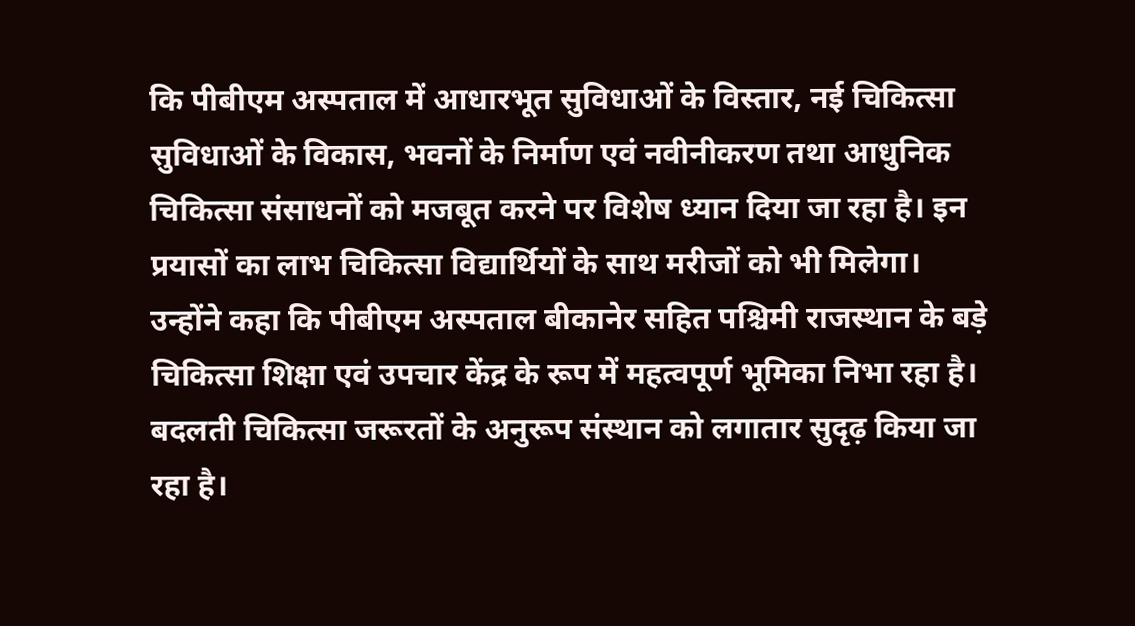कि पीबीएम अस्पताल में आधारभूत सुविधाओं के विस्तार, नई चिकित्सा सुविधाओं के विकास, भवनों के निर्माण एवं नवीनीकरण तथा आधुनिक चिकित्सा संसाधनों को मजबूत करने पर विशेष ध्यान दिया जा रहा है। इन प्रयासों का लाभ चिकित्सा विद्यार्थियों के साथ मरीजों को भी मिलेगा।
उन्होंने कहा कि पीबीएम अस्पताल बीकानेर सहित पश्चिमी राजस्थान के बड़े चिकित्सा शिक्षा एवं उपचार केंद्र के रूप में महत्वपूर्ण भूमिका निभा रहा है। बदलती चिकित्सा जरूरतों के अनुरूप संस्थान को लगातार सुदृढ़ किया जा रहा है।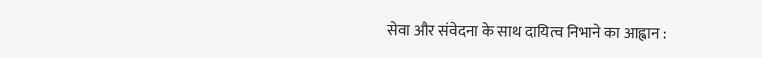सेवा और संवेदना के साथ दायित्व निभाने का आह्वान :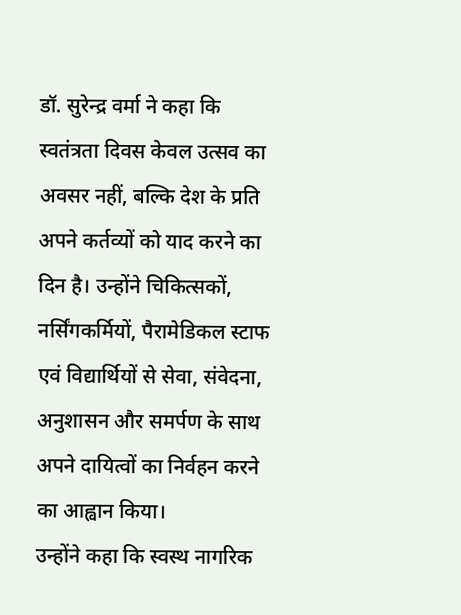डॉ. सुरेन्द्र वर्मा ने कहा कि स्वतंत्रता दिवस केवल उत्सव का अवसर नहीं, बल्कि देश के प्रति अपने कर्तव्यों को याद करने का दिन है। उन्होंने चिकित्सकों, नर्सिंगकर्मियों, पैरामेडिकल स्टाफ एवं विद्यार्थियों से सेवा, संवेदना, अनुशासन और समर्पण के साथ अपने दायित्वों का निर्वहन करने का आह्वान किया।
उन्होंने कहा कि स्वस्थ नागरिक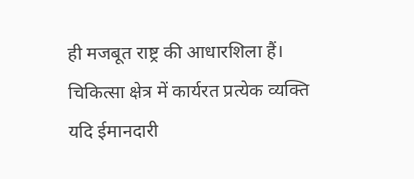ही मजबूत राष्ट्र की आधारशिला हैं। चिकित्सा क्षेत्र में कार्यरत प्रत्येक व्यक्ति यदि ईमानदारी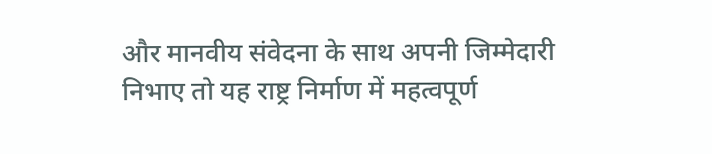और मानवीय संवेदना के साथ अपनी जिम्मेदारी निभाए तो यह राष्ट्र निर्माण में महत्वपूर्ण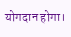योगदान होगा।